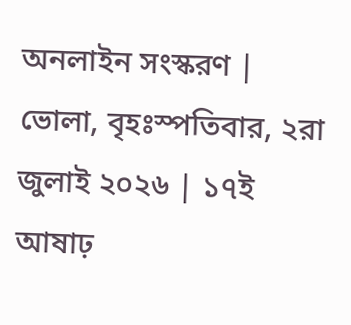অনলাইন সংস্করণ | ভোলা, বৃহঃস্পতিবার, ২রা জুলাই ২০২৬ | ১৭ই আষাঢ়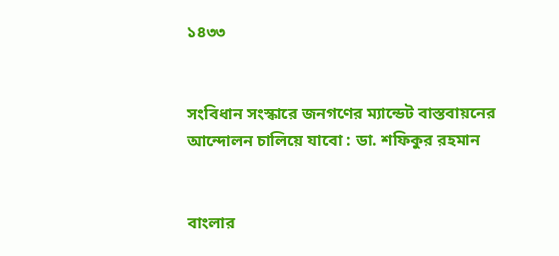১৪৩৩


সংবিধান সংস্কারে জনগণের ম্যান্ডেট বাস্তবায়নের আন্দোলন চালিয়ে যাবো : ডা. শফিকুর রহমান


বাংলার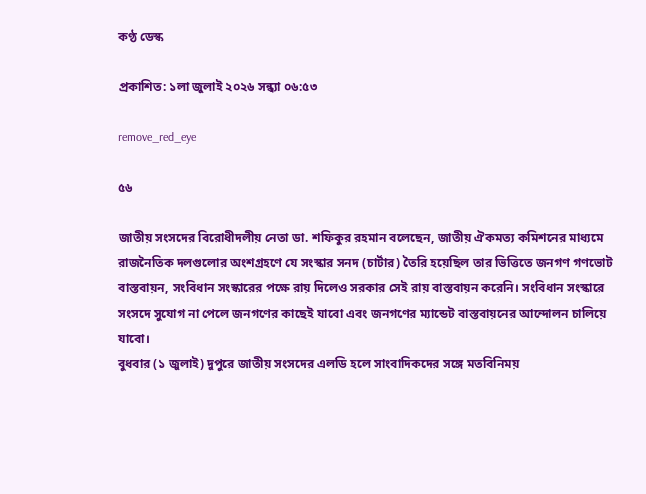কণ্ঠ ডেস্ক

প্রকাশিত: ১লা জুলাই ২০২৬ সন্ধ্যা ০৬:৫৩

remove_red_eye

৫৬

জাতীয় সংসদের বিরোধীদলীয় নেতা ডা. শফিকুর রহমান বলেছেন, জাতীয় ঐকমত্য কমিশনের মাধ্যমে রাজনৈতিক দলগুলোর অংশগ্রহণে যে সংস্কার সনদ (চার্টার) তৈরি হয়েছিল তার ভিত্তিতে জনগণ গণভোট বাস্তবায়ন, সংবিধান সংস্কারের পক্ষে রায় দিলেও সরকার সেই রায় বাস্তবায়ন করেনি। সংবিধান সংস্কারে সংসদে সুযোগ না পেলে জনগণের কাছেই যাবো এবং জনগণের ম্যান্ডেট বাস্তবায়নের আন্দোলন চালিয়ে যাবো।
বুধবার (১ জুলাই) দুপুরে জাতীয় সংসদের এলডি হলে সাংবাদিকদের সঙ্গে মতবিনিময়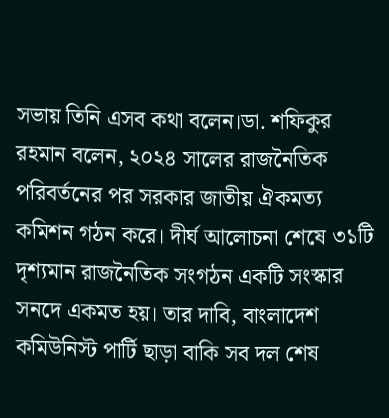সভায় তিনি এসব কথা বলেন।ডা. শফিকুর রহমান বলেন, ২০২৪ সালের রাজনৈতিক পরিবর্তনের পর সরকার জাতীয় ঐকমত্য কমিশন গঠন করে। দীর্ঘ আলোচনা শেষে ৩১টি দৃশ্যমান রাজনৈতিক সংগঠন একটি সংস্কার সনদে একমত হয়। তার দাবি, বাংলাদেশ কমিউনিস্ট পার্টি ছাড়া বাকি সব দল শেষ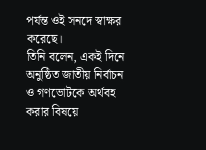পর্যন্ত ওই সনদে স্বাক্ষর করেছে।
তিনি বলেন, একই দিনে অনুষ্ঠিত জাতীয় নির্বাচন ও গণভোটকে অর্থবহ করার বিষয়ে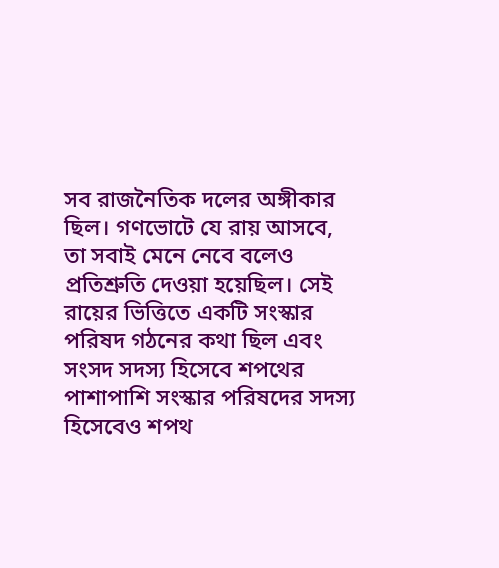সব রাজনৈতিক দলের অঙ্গীকার ছিল। গণভোটে যে রায় আসবে, তা সবাই মেনে নেবে বলেও প্রতিশ্রুতি দেওয়া হয়েছিল। সেই রায়ের ভিত্তিতে একটি সংস্কার পরিষদ গঠনের কথা ছিল এবং সংসদ সদস্য হিসেবে শপথের পাশাপাশি সংস্কার পরিষদের সদস্য হিসেবেও শপথ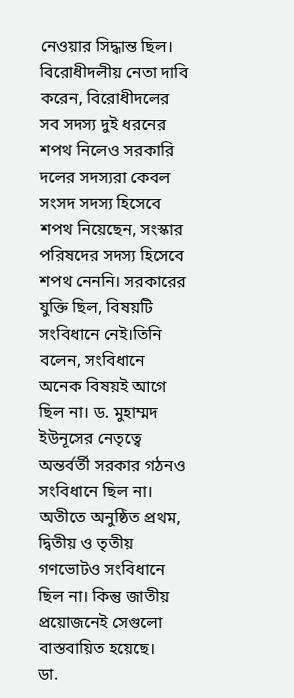নেওয়ার সিদ্ধান্ত ছিল।
বিরোধীদলীয় নেতা দাবি করেন, বিরোধীদলের সব সদস্য দুই ধরনের শপথ নিলেও সরকারি দলের সদস্যরা কেবল সংসদ সদস্য হিসেবে শপথ নিয়েছেন, সংস্কার পরিষদের সদস্য হিসেবে শপথ নেননি। সরকারের যুক্তি ছিল, বিষয়টি সংবিধানে নেই।তিনি বলেন, সংবিধানে অনেক বিষয়ই আগে ছিল না। ড. মুহাম্মদ ইউনূসের নেতৃত্বে অন্তর্বর্তী সরকার গঠনও সংবিধানে ছিল না। অতীতে অনুষ্ঠিত প্রথম, দ্বিতীয় ও তৃতীয় গণভোটও সংবিধানে ছিল না। কিন্তু জাতীয় প্রয়োজনেই সেগুলো বাস্তবায়িত হয়েছে।
ডা.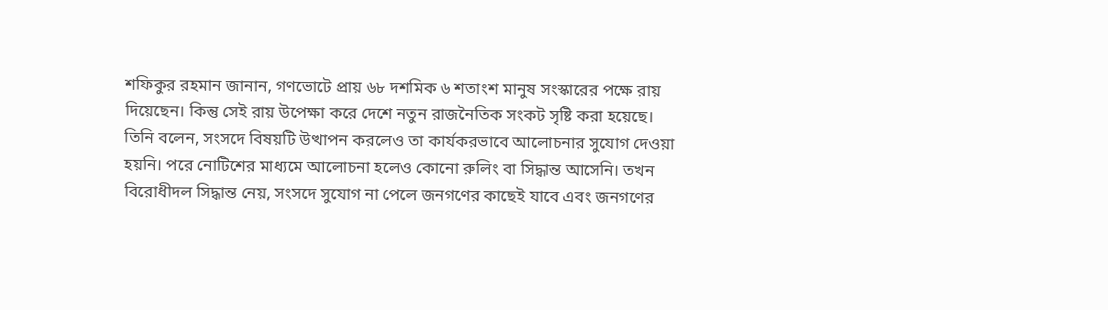শফিকুর রহমান জানান, গণভোটে প্রায় ৬৮ দশমিক ৬ শতাংশ মানুষ সংস্কারের পক্ষে রায় দিয়েছেন। কিন্তু সেই রায় উপেক্ষা করে দেশে নতুন রাজনৈতিক সংকট সৃষ্টি করা হয়েছে।
তিনি বলেন, সংসদে বিষয়টি উত্থাপন করলেও তা কার্যকরভাবে আলোচনার সুযোগ দেওয়া হয়নি। পরে নোটিশের মাধ্যমে আলোচনা হলেও কোনো রুলিং বা সিদ্ধান্ত আসেনি। তখন বিরোধীদল সিদ্ধান্ত নেয়, সংসদে সুযোগ না পেলে জনগণের কাছেই যাবে এবং জনগণের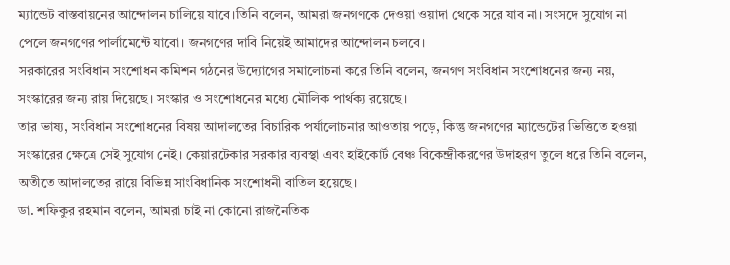ম্যান্ডেট বাস্তবায়নের আন্দোলন চালিয়ে যাবে।তিনি বলেন, আমরা জনগণকে দেওয়া ওয়াদা থেকে সরে যাব না। সংসদে সুযোগ না পেলে জনগণের পার্লামেন্টে যাবো। জনগণের দাবি নিয়েই আমাদের আন্দোলন চলবে।
সরকারের সংবিধান সংশোধন কমিশন গঠনের উদ্যোগের সমালোচনা করে তিনি বলেন, জনগণ সংবিধান সংশোধনের জন্য নয়, সংস্কারের জন্য রায় দিয়েছে। সংস্কার ও সংশোধনের মধ্যে মৌলিক পার্থক্য রয়েছে।
তার ভাষ্য, সংবিধান সংশোধনের বিষয় আদালতের বিচারিক পর্যালোচনার আওতায় পড়ে, কিন্তু জনগণের ম্যান্ডেটের ভিত্তিতে হওয়া সংস্কারের ক্ষেত্রে সেই সুযোগ নেই। কেয়ারটেকার সরকার ব্যবস্থা এবং হাইকোর্ট বেঞ্চ বিকেন্দ্রীকরণের উদাহরণ তুলে ধরে তিনি বলেন, অতীতে আদালতের রায়ে বিভিন্ন সাংবিধানিক সংশোধনী বাতিল হয়েছে।
ডা. শফিকুর রহমান বলেন, আমরা চাই না কোনো রাজনৈতিক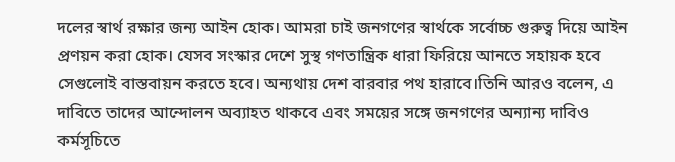দলের স্বার্থ রক্ষার জন্য আইন হোক। আমরা চাই জনগণের স্বার্থকে সর্বোচ্চ গুরুত্ব দিয়ে আইন প্রণয়ন করা হোক। যেসব সংস্কার দেশে সুস্থ গণতান্ত্রিক ধারা ফিরিয়ে আনতে সহায়ক হবে সেগুলোই বাস্তবায়ন করতে হবে। অন্যথায় দেশ বারবার পথ হারাবে।তিনি আরও বলেন, এ দাবিতে তাদের আন্দোলন অব্যাহত থাকবে এবং সময়ের সঙ্গে জনগণের অন্যান্য দাবিও কর্মসূচিতে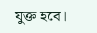যুক্ত হবে।